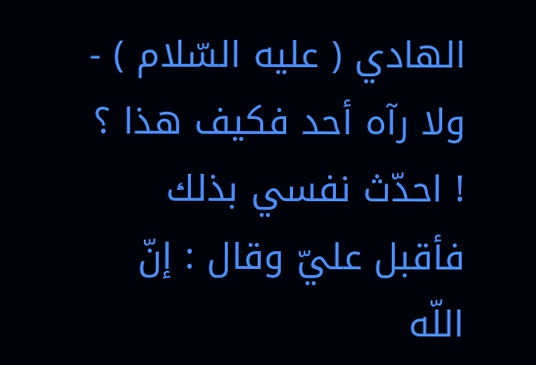الهادي ( عليه السّلام ) - ولا رآه أحد فكيف هذا ؟ ! احدّث نفسي بذلك فأقبل عليّ وقال : إنّ اللّه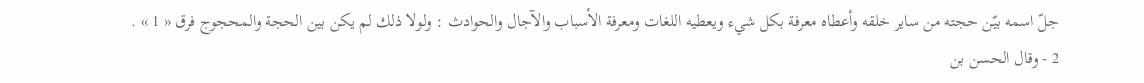جلّ اسمه بيّن حجته من ساير خلقه وأعطاه معرفة بكل شيء ويعطيه اللغات ومعرفة الأسباب والآجال والحوادث : ولولا ذلك لم يكن بين الحجة والمحجوج فرق « 1 » .
2 - وقال الحسن بن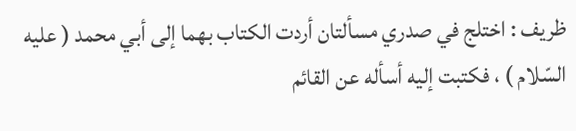ظريف : اختلج في صدري مسألتان أردت الكتاب بهما إلى أبي محمد ( عليه السّلام ) ، فكتبت إليه أسأله عن القائم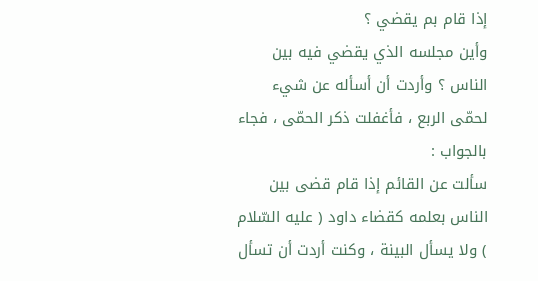إذا قام بم يقضي ؟
وأين مجلسه الذي يقضي فيه بين الناس ؟ وأردت أن أسأله عن شيء لحمّى الربع ، فأغفلت ذكر الحمّى ، فجاء بالجواب :
سألت عن القائم إذا قام قضى بين الناس بعلمه كقضاء داود ( عليه السّلام ) ولا يسأل البينة ، وكنت أردت أن تسأل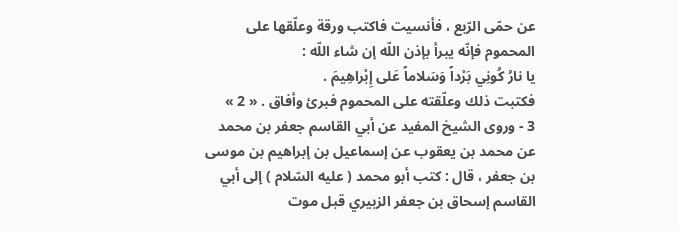عن حمّى الرّبع ، فأنسيت فاكتب ورقة وعلّقها على المحموم فإنّه يبرأ بإذن اللّه إن شاء اللّه :
يا نارُ كُونِي بَرْداً وَسَلاماً عَلى إِبْراهِيمَ .
فكتبت ذلك وعلّقته على المحموم فبرئ وأفاق . « 2 »
3 - وروى الشيخ المفيد عن أبي القاسم جعفر بن محمد عن محمد بن يعقوب عن إسماعيل بن إبراهيم بن موسى بن جعفر ، قال : كتب أبو محمد ( عليه السّلام ) إلى أبي القاسم إسحاق بن جعفر الزبيري قبل موت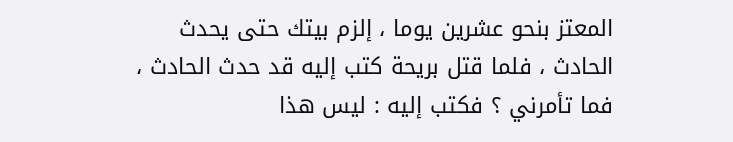المعتز بنحو عشرين يوما ، إلزم بيتك حتى يحدث الحادث ، فلما قتل بريحة كتب إليه قد حدث الحادث ، فما تأمرني ؟ فكتب إليه : ليس هذا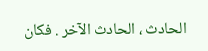الحادث ، الحادث الآخر . فكان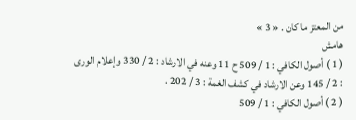من المعتز ما كان . « 3 »
هامش
( 1 ) أصول الكافي : 1 / 509 ح 11 وعنه في الارشاد : 2 / 330 وإعلام الورى : 2 / 145 وعن الارشاد في كشف الغمة : 3 / 202 .
( 2 ) أصول الكافي : 1 / 509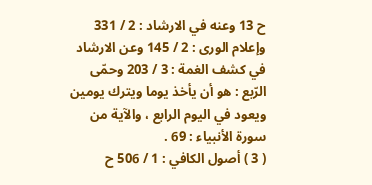ح 13 وعنه في الارشاد : 2 / 331 وإعلام الورى : 2 / 145 وعن الارشاد في كشف الغمة : 3 / 203 وحمّى الرّبع : هو أن يأخذ يوما ويترك يومين ويعود في اليوم الرابع ، والآية من سورة الأنبياء : 69 .
( 3 ) أصول الكافي : 1 / 506 ح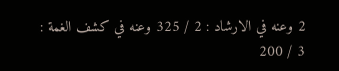2 وعنه في الارشاد : 2 / 325 وعنه في كشف الغمة : 3 / 200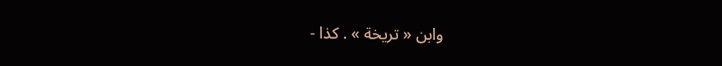وابن « تريخة » . كذا -